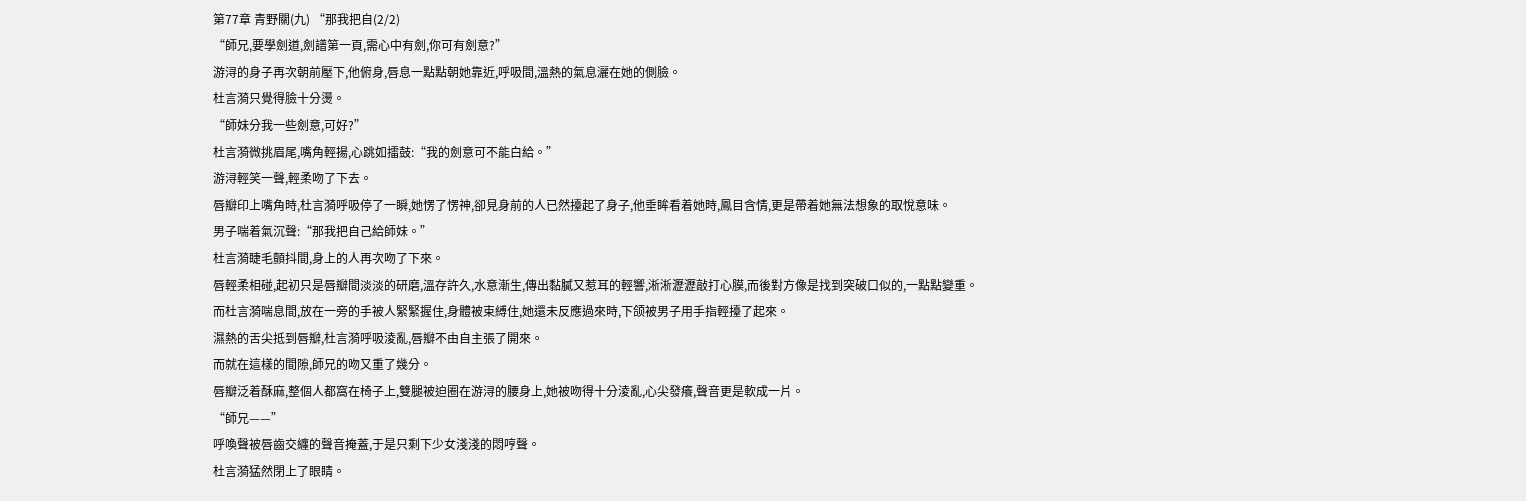第77章 青野關(九) “那我把自(2/2)
“師兄,要學劍道,劍譜第一頁,需心中有劍,你可有劍意?”
游浔的身子再次朝前壓下,他俯身,唇息一點點朝她靠近,呼吸間,溫熱的氣息灑在她的側臉。
杜言漪只覺得臉十分燙。
“師妹分我一些劍意,可好?”
杜言漪微挑眉尾,嘴角輕揚,心跳如擂鼓:“我的劍意可不能白給。”
游浔輕笑一聲,輕柔吻了下去。
唇瓣印上嘴角時,杜言漪呼吸停了一瞬,她愣了愣神,卻見身前的人已然擡起了身子,他垂眸看着她時,鳳目含情,更是帶着她無法想象的取悅意味。
男子喘着氣沉聲:“那我把自己給師妹。”
杜言漪睫毛顫抖間,身上的人再次吻了下來。
唇輕柔相碰,起初只是唇瓣間淡淡的研磨,溫存許久,水意漸生,傳出黏膩又惹耳的輕響,淅淅瀝瀝敲打心膜,而後對方像是找到突破口似的,一點點變重。
而杜言漪喘息間,放在一旁的手被人緊緊握住,身體被束縛住,她還未反應過來時,下颌被男子用手指輕擡了起來。
濕熱的舌尖抵到唇瓣,杜言漪呼吸淩亂,唇瓣不由自主張了開來。
而就在這樣的間隙,師兄的吻又重了幾分。
唇瓣泛着酥麻,整個人都窩在椅子上,雙腿被迫圈在游浔的腰身上,她被吻得十分淩亂,心尖發癢,聲音更是軟成一片。
“師兄——”
呼喚聲被唇齒交纏的聲音掩蓋,于是只剩下少女淺淺的悶哼聲。
杜言漪猛然閉上了眼睛。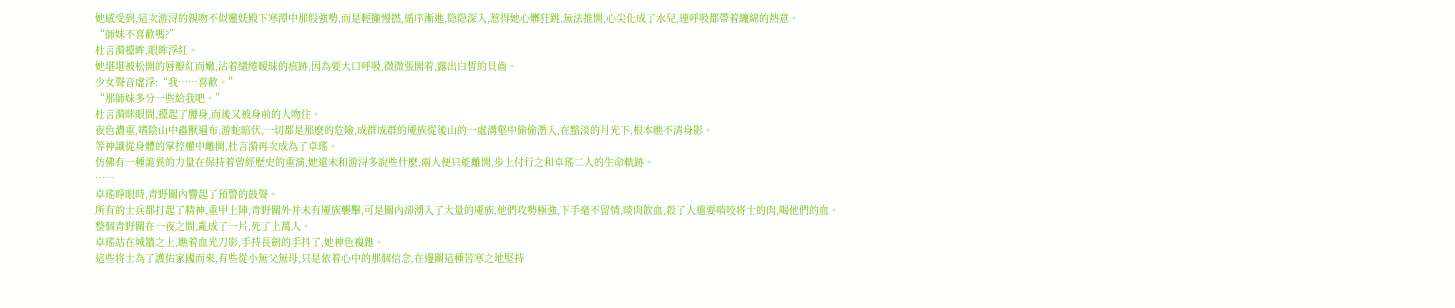她感受到,這次游浔的親吻不似靈妖殿下寒潭中那般強勢,而是輕攏慢撚,循序漸進,隐隐深入,惹得她心髒狂跳,無法推開,心尖化成了水兒,連呼吸都帶着纏綿的熱意。
“師妹不喜歡嗎?”
杜言漪擡眸,眼眸浮紅。
她堪堪被松開的唇瓣紅而嫩,沾着缱绻暧昧的痕跡,因為要大口呼吸,微微張開着,露出白皙的貝齒。
少女聲音虛浮:“我……喜歡。”
“那師妹多分一些給我吧。”
杜言漪眯眼間,擡起了腰身,而後又被身前的人吻住。
夜色濃重,嗜陰山中蟲獸遍布,游蛇暗伏,一切都是那麽的危險,成群成群的魇族從後山的一處溝壑中偷偷潛入,在黯淡的月光下,根本瞧不清身影。
等神識從身體的掌控權中離開,杜言漪再次成為了卓瑤。
仿佛有一種詭異的力量在保持着曾經歷史的重演,她還未和游浔多說些什麽,兩人便只能離開,步上付行之和卓瑤二人的生命軌跡。
……
卓瑤睜眼時,青野關內響起了預警的鼓聲。
所有的士兵都打起了精神,重甲上陣,青野關外并未有魇族襲擊,可是關內卻湧入了大量的魇族,他們攻勢極強,下手毫不留情,啖肉飲血,殺了人還要啃咬将士的肉,喝他們的血。
整個青野關在一夜之間,亂成了一片,死了上萬人。
卓瑤站在城牆之上,瞧着血光刀影,手持長劍的手抖了,她神色複雜。
這些将士為了護佑家國而來,有些從小無父無母,只是依着心中的那個信念,在邊關這種苦寒之地堅持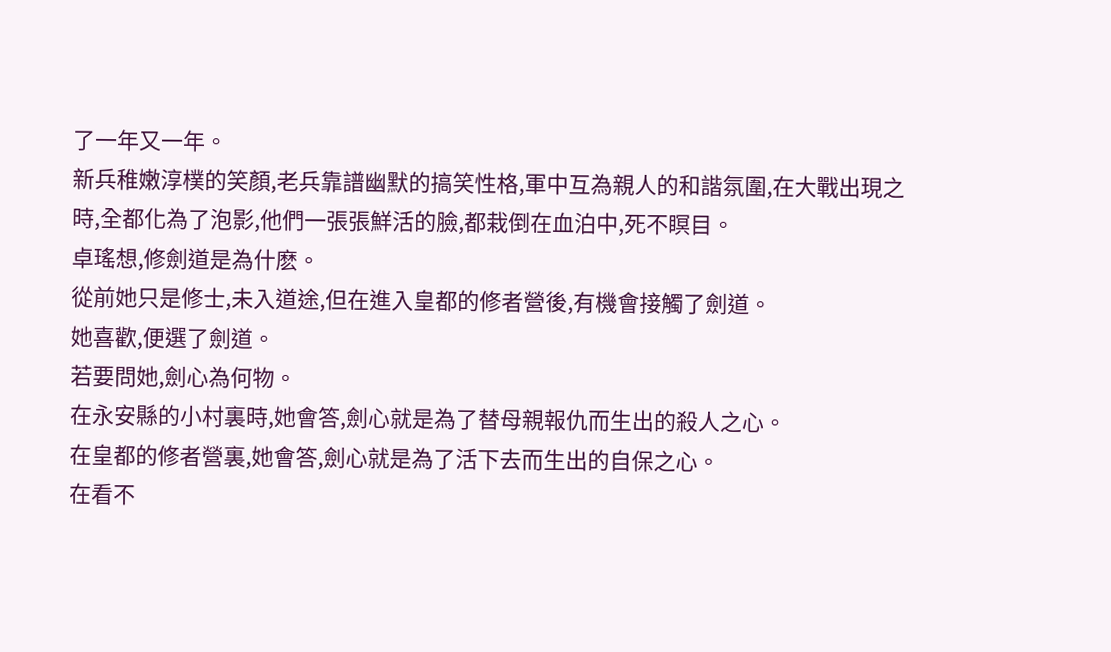了一年又一年。
新兵稚嫩淳樸的笑顏,老兵靠譜幽默的搞笑性格,軍中互為親人的和諧氛圍,在大戰出現之時,全都化為了泡影,他們一張張鮮活的臉,都栽倒在血泊中,死不瞑目。
卓瑤想,修劍道是為什麽。
從前她只是修士,未入道途,但在進入皇都的修者營後,有機會接觸了劍道。
她喜歡,便選了劍道。
若要問她,劍心為何物。
在永安縣的小村裏時,她會答,劍心就是為了替母親報仇而生出的殺人之心。
在皇都的修者營裏,她會答,劍心就是為了活下去而生出的自保之心。
在看不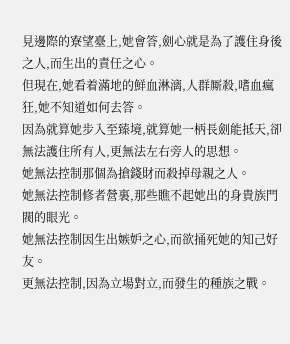見邊際的寮望臺上,她會答,劍心就是為了護住身後之人,而生出的責任之心。
但現在,她看着滿地的鮮血淋漓,人群厮殺,嗜血瘋狂,她不知道如何去答。
因為就算她步入至臻境,就算她一柄長劍能抵天,卻無法護住所有人,更無法左右旁人的思想。
她無法控制那個為搶錢財而殺掉母親之人。
她無法控制修者營裏,那些瞧不起她出的身貴族門閥的眼光。
她無法控制因生出嫉妒之心,而欲捅死她的知己好友。
更無法控制,因為立場對立,而發生的種族之戰。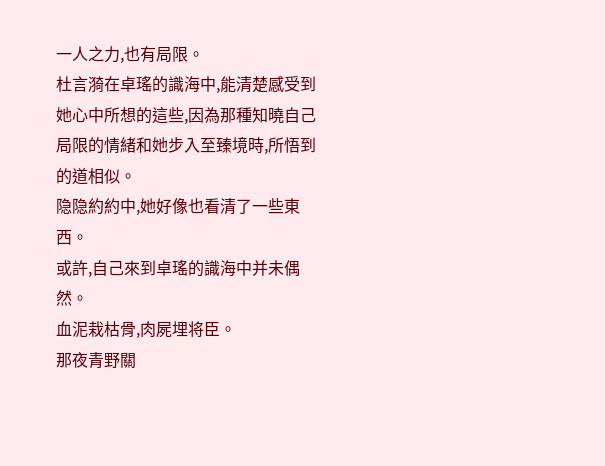一人之力,也有局限。
杜言漪在卓瑤的識海中,能清楚感受到她心中所想的這些,因為那種知曉自己局限的情緒和她步入至臻境時,所悟到的道相似。
隐隐約約中,她好像也看清了一些東西。
或許,自己來到卓瑤的識海中并未偶然。
血泥栽枯骨,肉屍埋将臣。
那夜青野關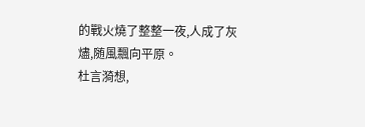的戰火燒了整整一夜,人成了灰燼,随風飄向平原。
杜言漪想,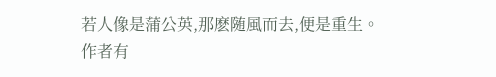若人像是蒲公英,那麽随風而去,便是重生。
作者有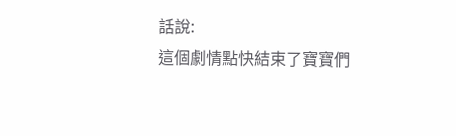話說:
這個劇情點快結束了寶寶們